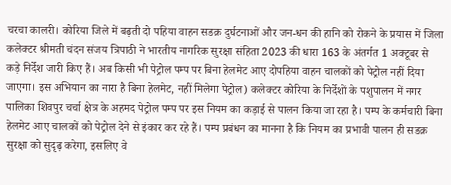चरचा कालरी। कोरिया जिले में बढ़ती दो पहिया वाहन सडक़ दुर्घटनाओं और जन-धन की हानि को रोकने के प्रयास में जिला कलेक्टर श्रीमती चंदन संजय त्रिपाठी ने भारतीय नागरिक सुरक्षा संहिता 2023 की धारा 163 के अंतर्गत 1 अक्टूबर से कड़े निर्देश जारी किए हैं। अब किसी भी पेट्रोल पम्प पर बिना हेलमेट आए दोपहिया वाहन चालकों को पेट्रोल नहीं दिया जाएगा। इस अभियान का नारा है बिना हेलमेट, नहीं मिलेगा पेट्रोल) कलेक्टर कोरिया के निर्देशों के पशुपालन में नगर पालिका शिवपुर चर्चा क्षेत्र के अहमद पेट्रोल पम्प पर इस नियम का कड़ाई से पालन किया जा रहा है। पम्प के कर्मचारी बिना हेलमेट आए चालकों को पेट्रोल देने से इंकार कर रहे हैं। पम्प प्रबंधन का मानना है कि नियम का प्रभावी पालन ही सडक़ सुरक्षा को सुदृढ़ करेगा, इसलिए वे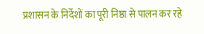प्रशासन के निर्देशों का पूरी निष्ठा से पालन कर रहे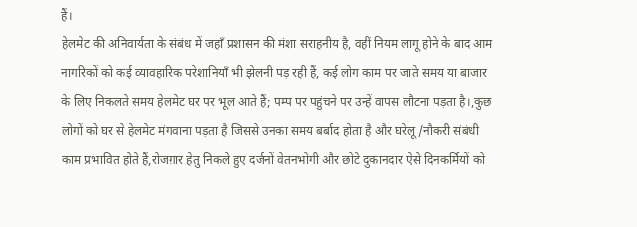हैं।
हेलमेट की अनिवार्यता के संबंध में जहाँ प्रशासन की मंशा सराहनीय है, वहीं नियम लागू होने के बाद आम नागरिकों को कई व्यावहारिक परेशानियाँ भी झेलनी पड़ रही हैं, कई लोग काम पर जाते समय या बाजार के लिए निकलते समय हेलमेट घर पर भूल आते हैं; पम्प पर पहुंचने पर उन्हें वापस लौटना पड़ता है।,कुछ लोगों को घर से हेलमेट मंगवाना पड़ता है जिससे उनका समय बर्बाद होता है और घरेलू/नौकरी संबंधी काम प्रभावित होते हैं,रोजग़ार हेतु निकले हुए दर्जनों वेतनभोगी और छोटे दुकानदार ऐसे दिनकर्मियों को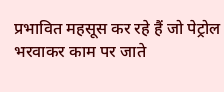प्रभावित महसूस कर रहे हैं जो पेट्रोल भरवाकर काम पर जाते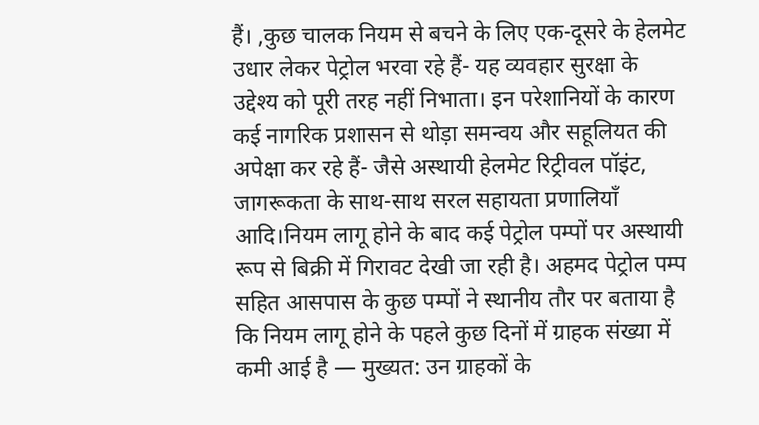हैं। ,कुछ चालक नियम से बचने के लिए एक-दूसरे के हेलमेट उधार लेकर पेट्रोल भरवा रहे हैं- यह व्यवहार सुरक्षा के उद्देश्य को पूरी तरह नहीं निभाता। इन परेशानियों के कारण कई नागरिक प्रशासन से थोड़ा समन्वय और सहूलियत की अपेक्षा कर रहे हैं- जैसे अस्थायी हेलमेट रिट्रीवल पॉइंट, जागरूकता के साथ-साथ सरल सहायता प्रणालियाँ आदि।नियम लागू होने के बाद कई पेट्रोल पम्पों पर अस्थायी रूप से बिक्री में गिरावट देखी जा रही है। अहमद पेट्रोल पम्प सहित आसपास के कुछ पम्पों ने स्थानीय तौर पर बताया है कि नियम लागू होने के पहले कुछ दिनों में ग्राहक संख्या में कमी आई है — मुख्यत: उन ग्राहकों के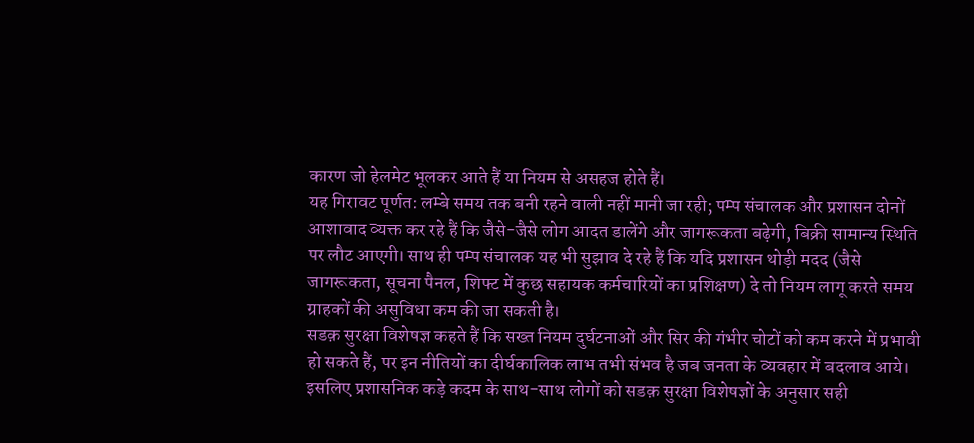कारण जो हेलमेट भूलकर आते हैं या नियम से असहज होते हैं।
यह गिरावट पूर्णत: लम्बे समय तक बनी रहने वाली नहीं मानी जा रही; पम्प संचालक और प्रशासन दोनों आशावाद व्यक्त कर रहे हैं कि जैसे-जैसे लोग आदत डालेंगे और जागरूकता बढ़ेगी, बिक्री सामान्य स्थिति पर लौट आएगी। साथ ही पम्प संचालक यह भी सुझाव दे रहे हैं कि यदि प्रशासन थोड़ी मदद (जैसे जागरूकता, सूचना पैनल, शिफ्ट में कुछ सहायक कर्मचारियों का प्रशिक्षण) दे तो नियम लागू करते समय ग्राहकों की असुविधा कम की जा सकती है।
सडक़ सुरक्षा विशेषज्ञ कहते हैं कि सख्त नियम दुर्घटनाओं और सिर की गंभीर चोटों को कम करने में प्रभावी हो सकते हैं, पर इन नीतियों का दीर्घकालिक लाभ तभी संभव है जब जनता के व्यवहार में बदलाव आये। इसलिए प्रशासनिक कड़े कदम के साथ-साथ लोगों को सडक़ सुरक्षा विशेषज्ञों के अनुसार सही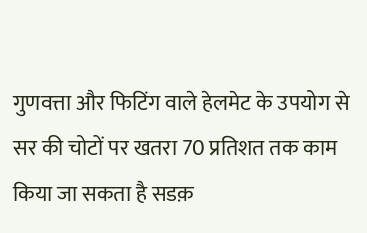गुणवत्ता और फिटिंग वाले हेलमेट के उपयोग से सर की चोटों पर खतरा 70 प्रतिशत तक काम किया जा सकता है सडक़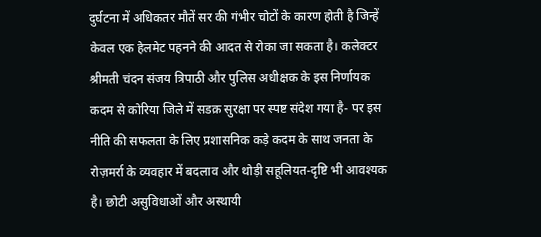दुर्घटना में अधिकतर मौतें सर की गंभीर चोटों के कारण होती है जिन्हें केवल एक हेलमेट पहनने की आदत से रोका जा सकता है। कलेक्टर श्रीमती चंदन संजय त्रिपाठी और पुलिस अधीक्षक के इस निर्णायक कदम से कोरिया जिले में सडक़ सुरक्षा पर स्पष्ट संदेश गया है- पर इस नीति की सफलता के लिए प्रशासनिक कड़े कदम के साथ जनता के रोज़मर्रा के व्यवहार में बदलाव और थोड़ी सहूलियत-दृष्टि भी आवश्यक है। छोटी असुविधाओं और अस्थायी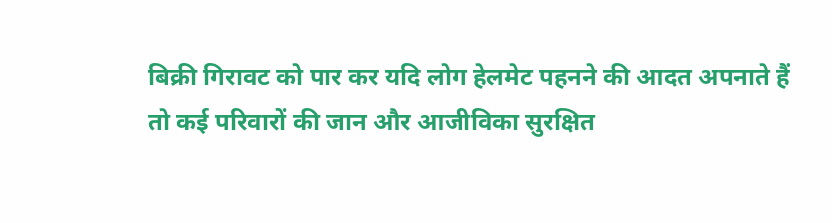बिक्री गिरावट को पार कर यदि लोग हेलमेट पहनने की आदत अपनाते हैं तो कई परिवारों की जान और आजीविका सुरक्षित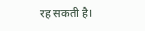रह सकती है।